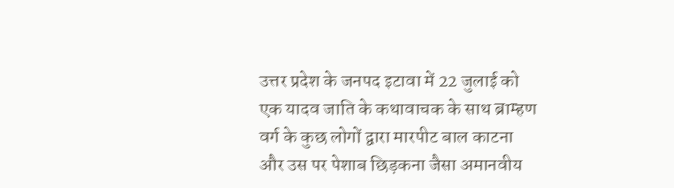उत्तर प्रदेश के जनपद इटावा में 22 जुलाई को एक यादव जाति के कथावाचक के साथ ब्राम्हण वर्ग के कुछ लोगों द्वारा मारपीट बाल काटना और उस पर पेशाब छिड़कना जैसा अमानवीय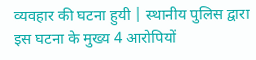व्यवहार की घटना हुयी | स्थानीय पुलिस द्वारा इस घटना के मुख्य 4 आरोपियों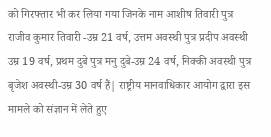को गिरफ्तार भी कर लिया गया जिनके नाम आशीष तिवारी पुत्र राजीव कुमार तिवारी -उम्र 21 वर्ष, उत्तम अवस्थी पुत्र प्रदीप अवस्थी उम्र 19 वर्ष, प्रथम दुबे पुत्र मनु दुबे-उम्र 24 वर्ष, निक्की अवस्थी पुत्र बृजेश अवस्थी-उम्र 30 वर्ष हैं| राष्ट्रीय मानवाधिकार आयोग द्वारा इस मामले को संज्ञान में लेते हुए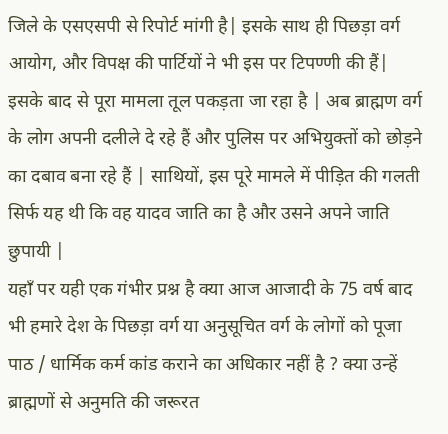जिले के एसएसपी से रिपोर्ट मांगी है| इसके साथ ही पिछड़ा वर्ग आयोग, और विपक्ष की पार्टियों ने भी इस पर टिपण्णी की हैं|
इसके बाद से पूरा मामला तूल पकड़ता जा रहा है | अब ब्राह्मण वर्ग के लोग अपनी दलीले दे रहे हैं और पुलिस पर अभियुक्तों को छोड़ने का दबाव बना रहे हैं | साथियों, इस पूरे मामले में पीड़ित की गलती सिर्फ यह थी कि वह यादव जाति का है और उसने अपने जाति छुपायी |
यहाँ पर यही एक गंभीर प्रश्न है क्या आज आजादी के 75 वर्ष बाद भी हमारे देश के पिछड़ा वर्ग या अनुसूचित वर्ग के लोगों को पूजा पाठ / धार्मिक कर्म कांड कराने का अधिकार नहीं है ? क्या उन्हें ब्राह्मणों से अनुमति की जरूरत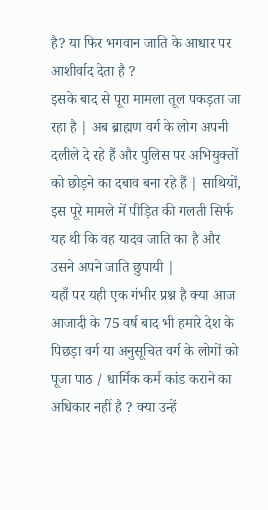है? या फिर भगवान जाति के आधार पर आशीर्वाद देता है ?
इसके बाद से पूरा मामला तूल पकड़ता जा रहा है | अब ब्राह्मण वर्ग के लोग अपनी दलीले दे रहे हैं और पुलिस पर अभियुक्तों को छोड़ने का दबाव बना रहे हैं | साथियों, इस पूरे मामले में पीड़ित की गलती सिर्फ यह थी कि वह यादव जाति का है और उसने अपने जाति छुपायी |
यहाँ पर यही एक गंभीर प्रश्न है क्या आज आजादी के 75 वर्ष बाद भी हमारे देश के पिछड़ा वर्ग या अनुसूचित वर्ग के लोगों को पूजा पाठ / धार्मिक कर्म कांड कराने का अधिकार नहीं है ? क्या उन्हें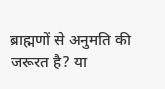ब्राह्मणों से अनुमति की जरूरत है? या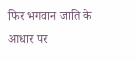फिर भगवान जाति के आधार पर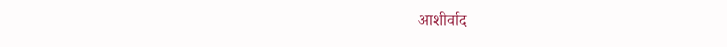आशीर्वाद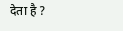देता है ?